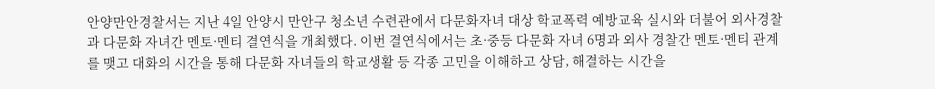안양만안경찰서는 지난 4일 안양시 만안구 청소년 수련관에서 다문화자녀 대상 학교폭력 예방교육 실시와 더불어 외사경찰과 다문화 자녀간 멘토·멘티 결연식을 개최했다. 이번 결연식에서는 초·중등 다문화 자녀 6명과 외사 경찰간 멘토·멘티 관계를 맺고 대화의 시간을 통해 다문화 자녀들의 학교생활 등 각종 고민을 이해하고 상담, 해결하는 시간을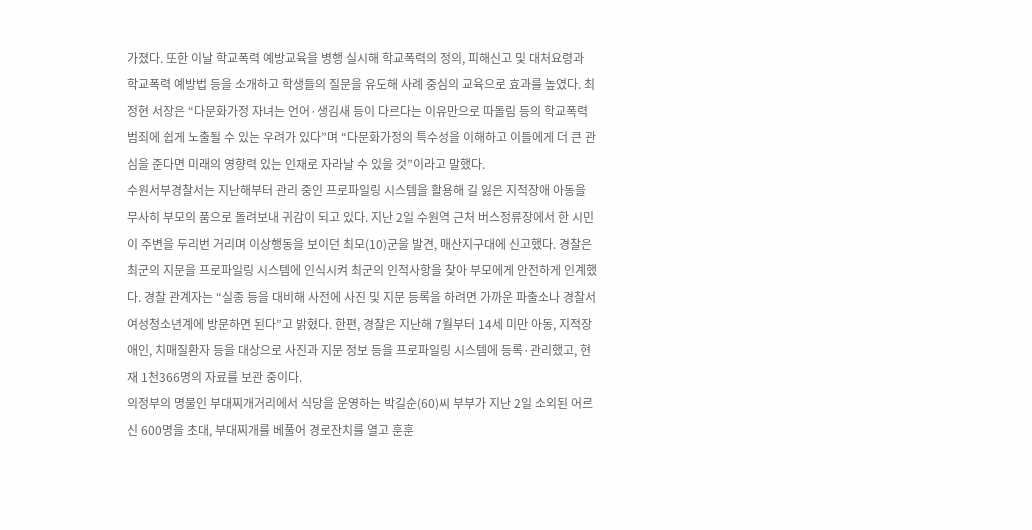가졌다. 또한 이날 학교폭력 예방교육을 병행 실시해 학교폭력의 정의, 피해신고 및 대처요령과 학교폭력 예방법 등을 소개하고 학생들의 질문을 유도해 사례 중심의 교육으로 효과를 높였다. 최정현 서장은 “다문화가정 자녀는 언어·생김새 등이 다르다는 이유만으로 따돌림 등의 학교폭력 범죄에 쉽게 노출될 수 있는 우려가 있다”며 “다문화가정의 특수성을 이해하고 이들에게 더 큰 관심을 준다면 미래의 영향력 있는 인재로 자라날 수 있을 것”이라고 말했다.
수원서부경찰서는 지난해부터 관리 중인 프로파일링 시스템을 활용해 길 잃은 지적장애 아동을 무사히 부모의 품으로 돌려보내 귀감이 되고 있다. 지난 2일 수원역 근처 버스정류장에서 한 시민이 주변을 두리번 거리며 이상행동을 보이던 최모(10)군을 발견, 매산지구대에 신고했다. 경찰은 최군의 지문을 프로파일링 시스템에 인식시켜 최군의 인적사항을 찾아 부모에게 안전하게 인계했다. 경찰 관계자는 “실종 등을 대비해 사전에 사진 및 지문 등록을 하려면 가까운 파출소나 경찰서 여성청소년계에 방문하면 된다”고 밝혔다. 한편, 경찰은 지난해 7월부터 14세 미만 아동, 지적장애인, 치매질환자 등을 대상으로 사진과 지문 정보 등을 프로파일링 시스템에 등록·관리했고, 현재 1천366명의 자료를 보관 중이다.
의정부의 명물인 부대찌개거리에서 식당을 운영하는 박길순(60)씨 부부가 지난 2일 소외된 어르신 600명을 초대, 부대찌개를 베풀어 경로잔치를 열고 훈훈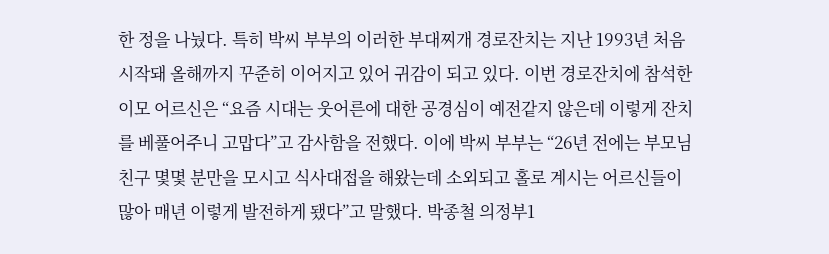한 정을 나눴다. 특히 박씨 부부의 이러한 부대찌개 경로잔치는 지난 1993년 처음 시작돼 올해까지 꾸준히 이어지고 있어 귀감이 되고 있다. 이번 경로잔치에 참석한 이모 어르신은 “요즘 시대는 웃어른에 대한 공경심이 예전같지 않은데 이렇게 잔치를 베풀어주니 고맙다”고 감사함을 전했다. 이에 박씨 부부는 “26년 전에는 부모님 친구 몇몇 분만을 모시고 식사대접을 해왔는데 소외되고 홀로 계시는 어르신들이 많아 매년 이렇게 발전하게 됐다”고 말했다. 박종철 의정부1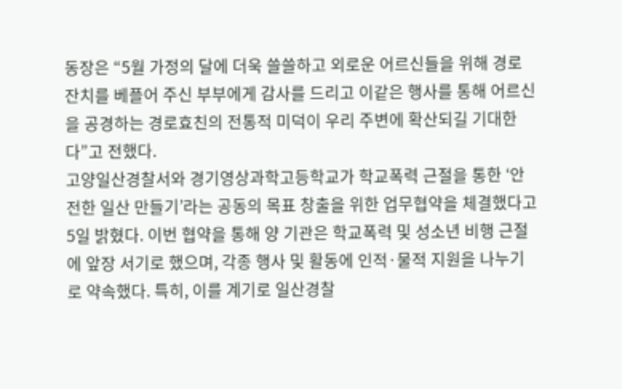동장은 “5월 가정의 달에 더욱 쓸쓸하고 외로운 어르신들을 위해 경로잔치를 베플어 주신 부부에게 감사를 드리고 이같은 행사를 통해 어르신을 공경하는 경로효친의 전통적 미덕이 우리 주변에 확산되길 기대한다”고 전했다.
고양일산경찰서와 경기영상과학고등학교가 학교폭력 근절을 통한 ‘안전한 일산 만들기’라는 공동의 목표 창출을 위한 업무협약을 체결했다고 5일 밝혔다. 이번 협약을 통해 양 기관은 학교폭력 및 성소년 비행 근절에 앞장 서기로 했으며, 각종 행사 및 활동에 인적·물적 지원을 나누기로 약속했다. 특히, 이를 계기로 일산경찰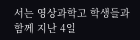서는 영상과학고 학생들과 함께 지난 4일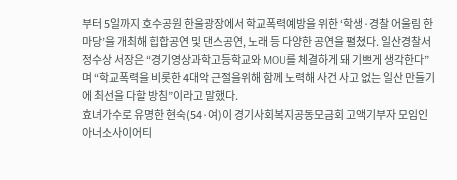부터 5일까지 호수공원 한울광장에서 학교폭력예방을 위한 ‘학생·경찰 어울림 한마당’을 개최해 힙합공연 및 댄스공연, 노래 등 다양한 공연을 펼쳤다. 일산경찰서 정수상 서장은 “경기영상과학고등학교와 MOU를 체결하게 돼 기쁘게 생각한다”며 “학교폭력을 비롯한 4대악 근절을위해 함께 노력해 사건 사고 없는 일산 만들기에 최선을 다할 방침”이라고 말했다.
효녀가수로 유명한 현숙(54·여)이 경기사회복지공동모금회 고액기부자 모임인 아너소사이어티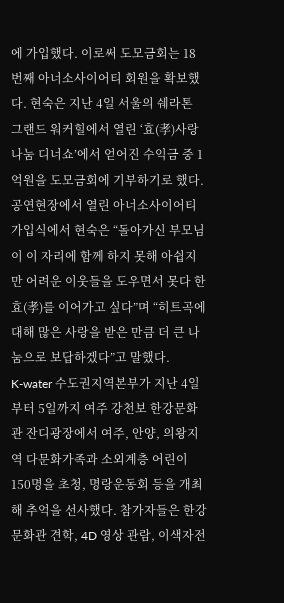에 가입했다. 이로써 도모금회는 18번째 아너소사이어티 회원을 확보했다. 현숙은 지난 4일 서울의 쉐라톤 그랜드 워커힐에서 열린 ‘효(孝)사랑 나눔 디너쇼’에서 얻어진 수익금 중 1억원을 도모금회에 기부하기로 했다. 공연현장에서 열린 아너소사이어티 가입식에서 현숙은 “돌아가신 부모님이 이 자리에 함께 하지 못해 아쉽지만 어려운 이웃들을 도우면서 못다 한 효(孝)를 이어가고 싶다”며 “히트곡에 대해 많은 사랑을 받은 만큼 더 큰 나눔으로 보답하겠다”고 말했다.
K-water 수도권지역본부가 지난 4일부터 5일까지 여주 강천보 한강문화관 잔디광장에서 여주, 안양, 의왕지역 다문화가족과 소외계층 어린이 150명을 초청, 명랑운동회 등을 개최해 추억을 선사했다. 참가자들은 한강 문화관 견학, 4D 영상 관람, 이색자전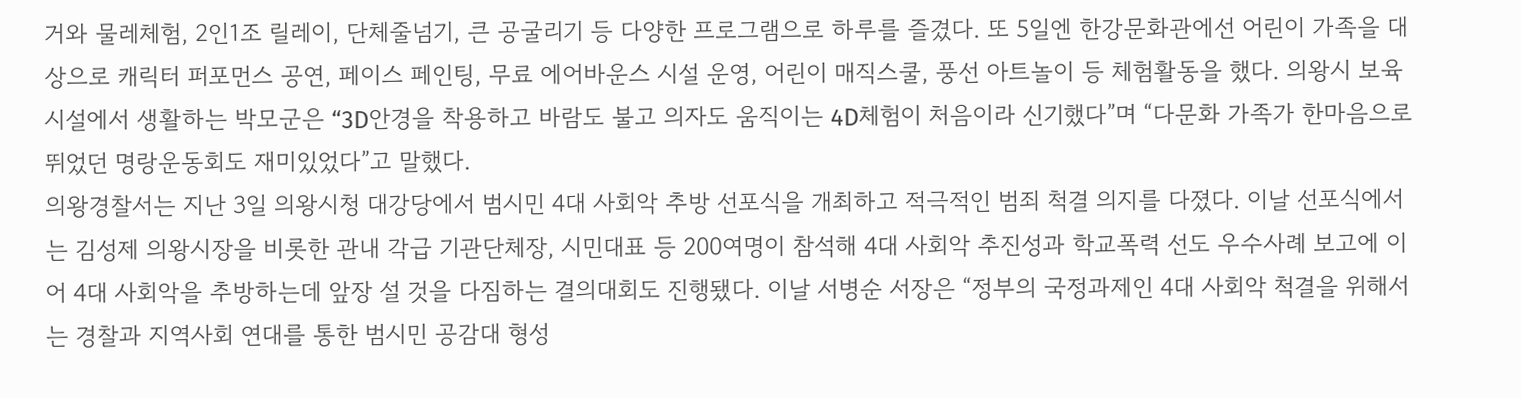거와 물레체험, 2인1조 릴레이, 단체줄넘기, 큰 공굴리기 등 다양한 프로그램으로 하루를 즐겼다. 또 5일엔 한강문화관에선 어린이 가족을 대상으로 캐릭터 퍼포먼스 공연, 페이스 페인팅, 무료 에어바운스 시설 운영, 어린이 매직스쿨, 풍선 아트놀이 등 체험활동을 했다. 의왕시 보육시설에서 생활하는 박모군은 “3D안경을 착용하고 바람도 불고 의자도 움직이는 4D체험이 처음이라 신기했다”며 “다문화 가족가 한마음으로 뛰었던 명랑운동회도 재미있었다”고 말했다.
의왕경찰서는 지난 3일 의왕시청 대강당에서 범시민 4대 사회악 추방 선포식을 개최하고 적극적인 범죄 척결 의지를 다졌다. 이날 선포식에서는 김성제 의왕시장을 비롯한 관내 각급 기관단체장, 시민대표 등 200여명이 참석해 4대 사회악 추진성과 학교폭력 선도 우수사례 보고에 이어 4대 사회악을 추방하는데 앞장 설 것을 다짐하는 결의대회도 진행됐다. 이날 서병순 서장은 “정부의 국정과제인 4대 사회악 척결을 위해서는 경찰과 지역사회 연대를 통한 범시민 공감대 형성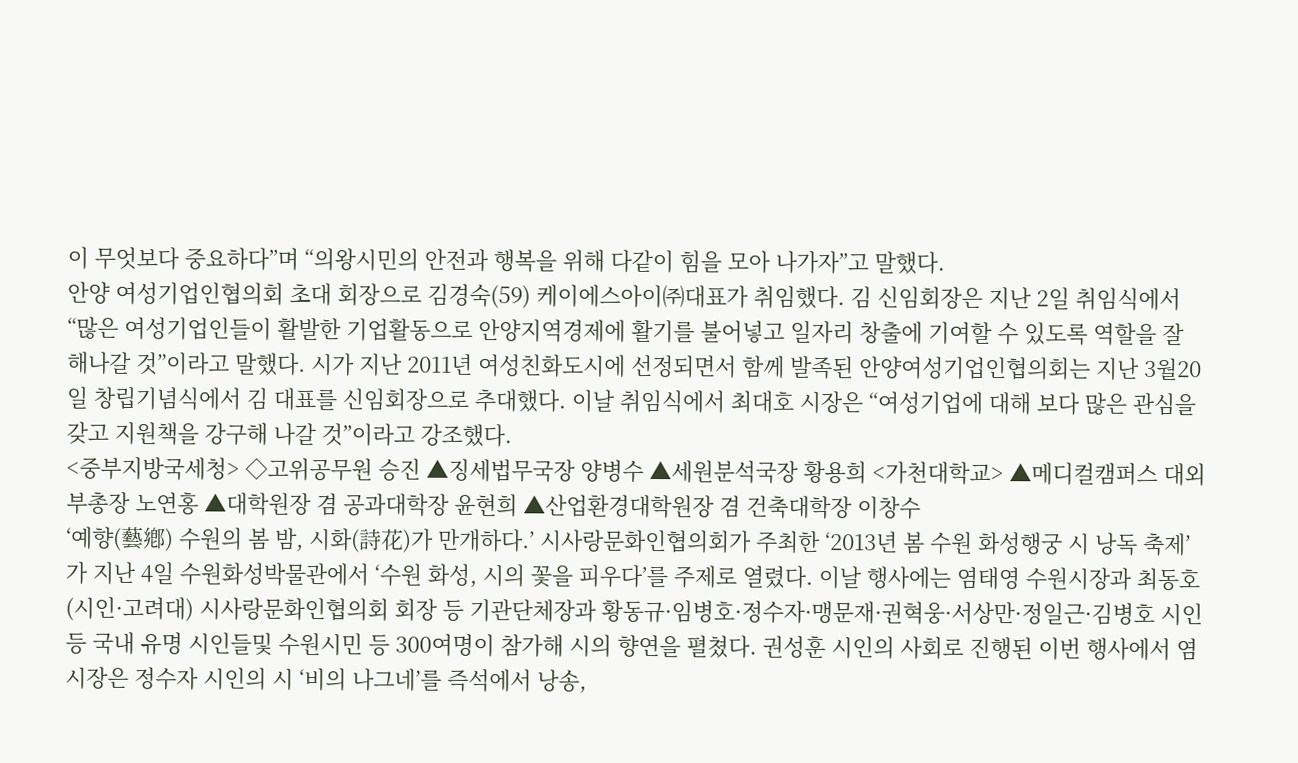이 무엇보다 중요하다”며 “의왕시민의 안전과 행복을 위해 다같이 힘을 모아 나가자”고 말했다.
안양 여성기업인협의회 초대 회장으로 김경숙(59) 케이에스아이㈜대표가 취임했다. 김 신임회장은 지난 2일 취임식에서 “많은 여성기업인들이 활발한 기업활동으로 안양지역경제에 활기를 불어넣고 일자리 창출에 기여할 수 있도록 역할을 잘 해나갈 것”이라고 말했다. 시가 지난 2011년 여성친화도시에 선정되면서 함께 발족된 안양여성기업인협의회는 지난 3월20일 창립기념식에서 김 대표를 신임회장으로 추대했다. 이날 취임식에서 최대호 시장은 “여성기업에 대해 보다 많은 관심을 갖고 지원책을 강구해 나갈 것”이라고 강조했다.
<중부지방국세청> ◇고위공무원 승진 ▲징세법무국장 양병수 ▲세원분석국장 황용희 <가천대학교> ▲메디컬캠퍼스 대외부총장 노연홍 ▲대학원장 겸 공과대학장 윤현희 ▲산업환경대학원장 겸 건축대학장 이창수
‘예향(藝鄕) 수원의 봄 밤, 시화(詩花)가 만개하다.’ 시사랑문화인협의회가 주최한 ‘2013년 봄 수원 화성행궁 시 낭독 축제’가 지난 4일 수원화성박물관에서 ‘수원 화성, 시의 꽃을 피우다’를 주제로 열렸다. 이날 행사에는 염태영 수원시장과 최동호(시인·고려대) 시사랑문화인협의회 회장 등 기관단체장과 황동규·임병호·정수자·맹문재·권혁웅·서상만·정일근·김병호 시인 등 국내 유명 시인들및 수원시민 등 300여명이 참가해 시의 향연을 펼쳤다. 권성훈 시인의 사회로 진행된 이번 행사에서 염 시장은 정수자 시인의 시 ‘비의 나그네’를 즉석에서 낭송,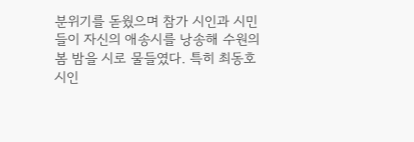분위기를 돋웠으며 참가 시인과 시민들이 자신의 애송시를 낭송해 수원의 봄 밤을 시로 물들였다. 특히 최동호 시인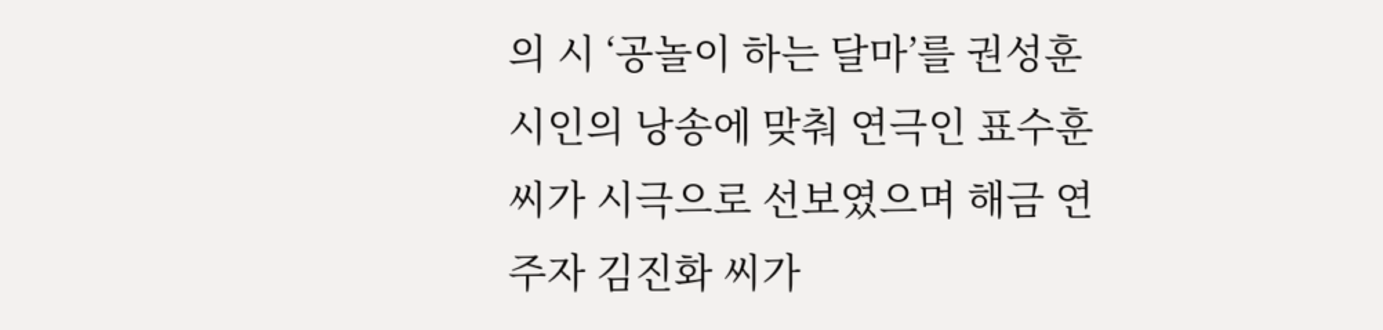의 시 ‘공놀이 하는 달마’를 권성훈 시인의 낭송에 맞춰 연극인 표수훈 씨가 시극으로 선보였으며 해금 연주자 김진화 씨가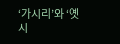‘가시리’와 ‘옛 시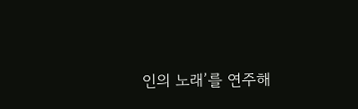인의 노래’를 연주해